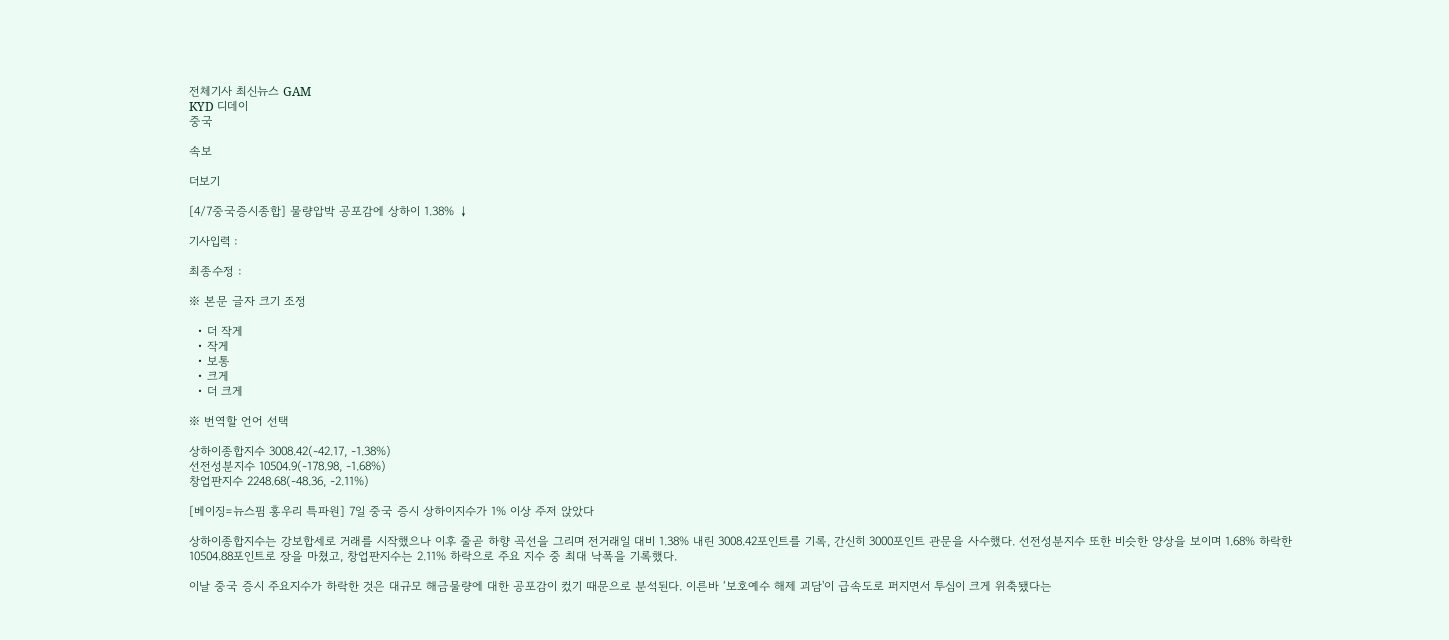전체기사 최신뉴스 GAM
KYD 디데이
중국

속보

더보기

[4/7중국증시종합] 물량압박 공포감에 상하이 1.38% ↓

기사입력 :

최종수정 :

※ 본문 글자 크기 조정

  • 더 작게
  • 작게
  • 보통
  • 크게
  • 더 크게

※ 번역할 언어 선택

상하이종합지수 3008.42(-42.17, -1.38%)
선전성분지수 10504.9(-178.98, -1.68%)
창업판지수 2248.68(-48.36, -2.11%)

[베이징=뉴스핌 홍우리 특파원] 7일 중국 증시 상하이지수가 1% 이상 주저 앉았다

상하이종합지수는 강보합세로 거래를 시작했으나 이후 줄곧 하향 곡선을 그리며 전거래일 대비 1.38% 내린 3008.42포인트를 기록, 간신히 3000포인트 관문을 사수했다. 선전성분지수 또한 비슷한 양상을 보이며 1.68% 하락한 10504.88포인트로 장을 마쳤고, 창업판지수는 2.11% 하락으로 주요 지수 중 최대 낙폭을 기록했다.

이날 중국 증시 주요지수가 하락한 것은 대규모 해금물량에 대한 공포감이 컸기 때문으로 분석된다. 이른바 ‘보호예수 해제 괴담'이 급속도로 퍼지면서 투심이 크게 위축됐다는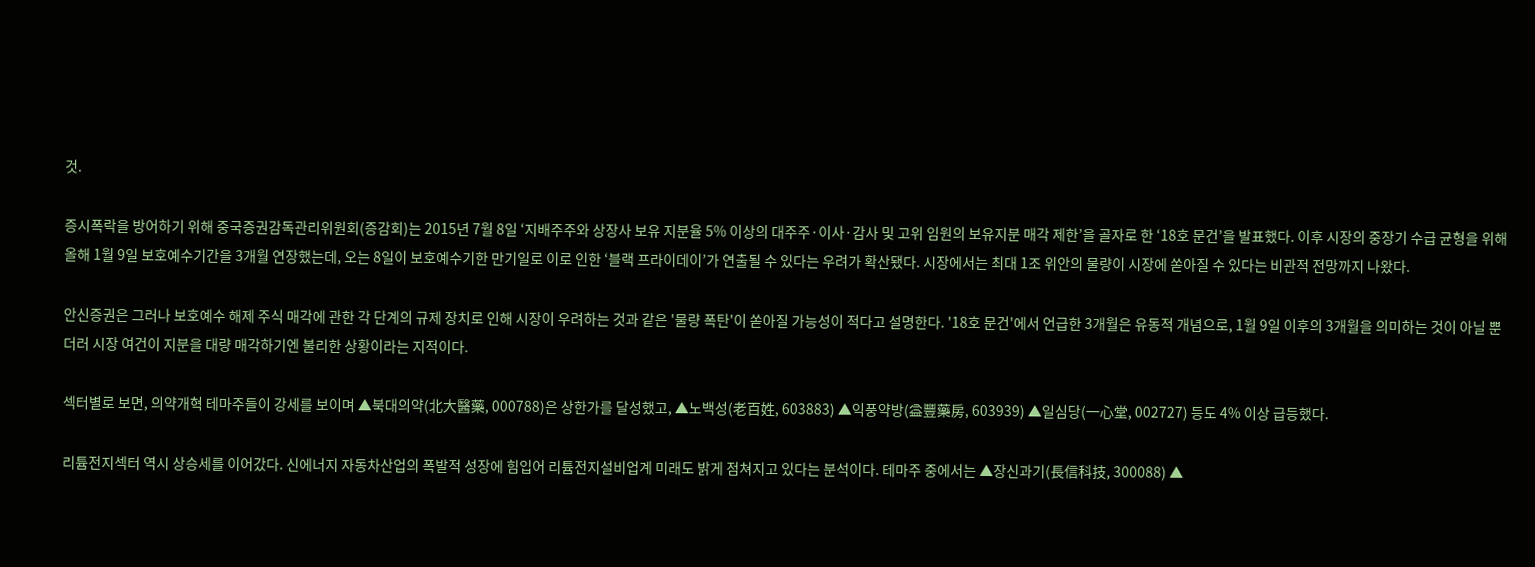것.

증시폭락을 방어하기 위해 중국증권감독관리위원회(증감회)는 2015년 7월 8일 ‘지배주주와 상장사 보유 지분율 5% 이상의 대주주·이사·감사 및 고위 임원의 보유지분 매각 제한’을 골자로 한 ‘18호 문건’을 발표했다. 이후 시장의 중장기 수급 균형을 위해 올해 1월 9일 보호예수기간을 3개월 연장했는데, 오는 8일이 보호예수기한 만기일로 이로 인한 ‘블랙 프라이데이’가 연출될 수 있다는 우려가 확산됐다. 시장에서는 최대 1조 위안의 물량이 시장에 쏟아질 수 있다는 비관적 전망까지 나왔다.

안신증권은 그러나 보호예수 해제 주식 매각에 관한 각 단계의 규제 장치로 인해 시장이 우려하는 것과 같은 '물량 폭탄'이 쏟아질 가능성이 적다고 설명한다. '18호 문건'에서 언급한 3개월은 유동적 개념으로, 1월 9일 이후의 3개월을 의미하는 것이 아닐 뿐더러 시장 여건이 지분을 대량 매각하기엔 불리한 상황이라는 지적이다.

섹터별로 보면, 의약개혁 테마주들이 강세를 보이며 ▲북대의약(北大醫藥, 000788)은 상한가를 달성했고, ▲노백성(老百姓, 603883) ▲익풍약방(益豐藥房, 603939) ▲일심당(一心堂, 002727) 등도 4% 이상 급등했다.

리튬전지섹터 역시 상승세를 이어갔다. 신에너지 자동차산업의 폭발적 성장에 힘입어 리튬전지설비업계 미래도 밝게 점쳐지고 있다는 분석이다. 테마주 중에서는 ▲장신과기(長信科技, 300088) ▲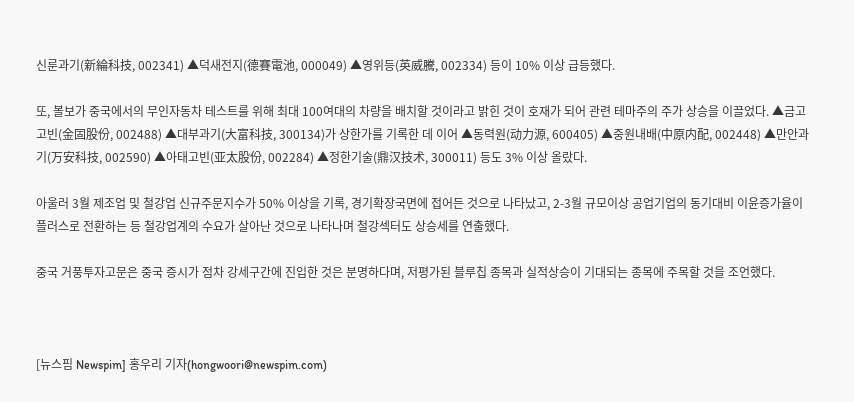신룬과기(新綸科技, 002341) ▲덕새전지(德賽電池, 000049) ▲영위등(英威騰, 002334) 등이 10% 이상 급등했다.

또, 볼보가 중국에서의 무인자동차 테스트를 위해 최대 100여대의 차량을 배치할 것이라고 밝힌 것이 호재가 되어 관련 테마주의 주가 상승을 이끌었다. ▲금고고빈(金固股份, 002488) ▲대부과기(大富科技, 300134)가 상한가를 기록한 데 이어 ▲동력원(动力源, 600405) ▲중원내배(中原内配, 002448) ▲만안과기(万安科技, 002590) ▲아태고빈(亚太股份, 002284) ▲정한기술(鼎汉技术, 300011) 등도 3% 이상 올랐다.

아울러 3월 제조업 및 철강업 신규주문지수가 50% 이상을 기록, 경기확장국면에 접어든 것으로 나타났고, 2-3월 규모이상 공업기업의 동기대비 이윤증가율이 플러스로 전환하는 등 철강업계의 수요가 살아난 것으로 나타나며 철강섹터도 상승세를 연출했다.

중국 거풍투자고문은 중국 증시가 점차 강세구간에 진입한 것은 분명하다며, 저평가된 블루칩 종목과 실적상승이 기대되는 종목에 주목할 것을 조언했다.



[뉴스핌 Newspim] 홍우리 기자(hongwoori@newspim.com)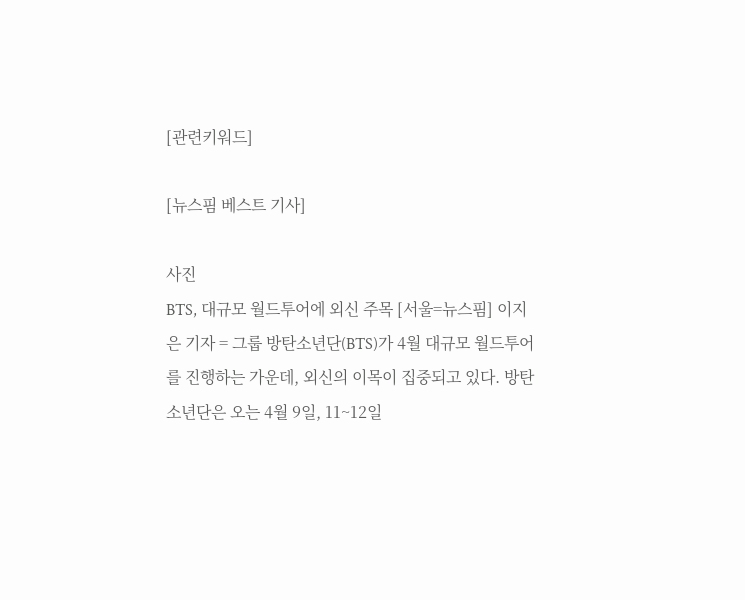[관련키워드]

[뉴스핌 베스트 기사]

사진
BTS, 대규모 월드투어에 외신 주목 [서울=뉴스핌] 이지은 기자 = 그룹 방탄소년단(BTS)가 4월 대규모 월드투어를 진행하는 가운데, 외신의 이목이 집중되고 있다. 방탄소년단은 오는 4월 9일, 11~12일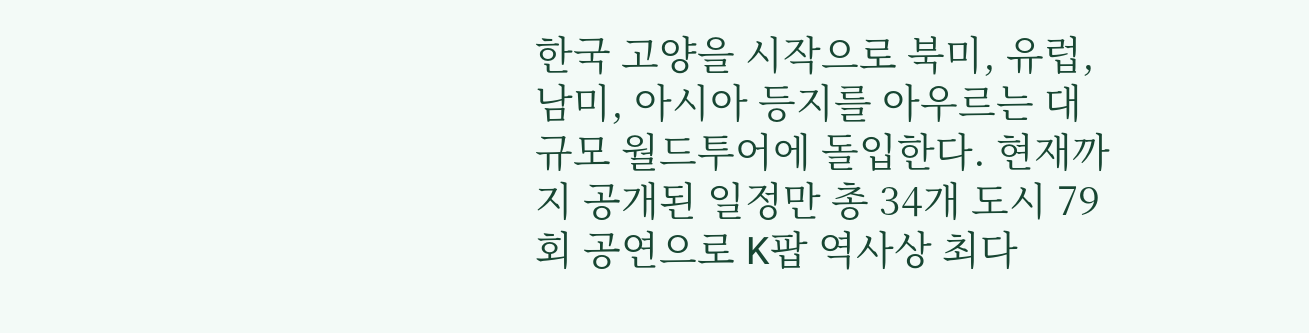한국 고양을 시작으로 북미, 유럽, 남미, 아시아 등지를 아우르는 대규모 월드투어에 돌입한다. 현재까지 공개된 일정만 총 34개 도시 79회 공연으로 K팝 역사상 최다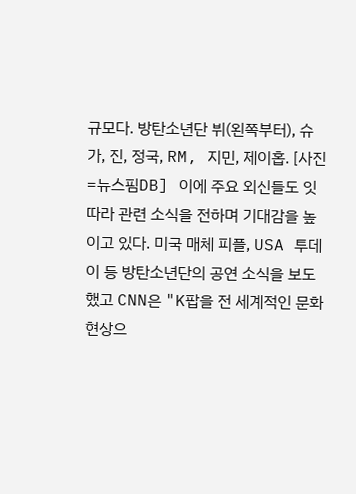규모다. 방탄소년단 뷔(왼쪽부터), 슈가, 진, 정국, RM, 지민, 제이홉. [사진=뉴스핌DB] 이에 주요 외신들도 잇따라 관련 소식을 전하며 기대감을 높이고 있다. 미국 매체 피플, USA 투데이 등 방탄소년단의 공연 소식을 보도했고 CNN은 "K팝을 전 세계적인 문화 현상으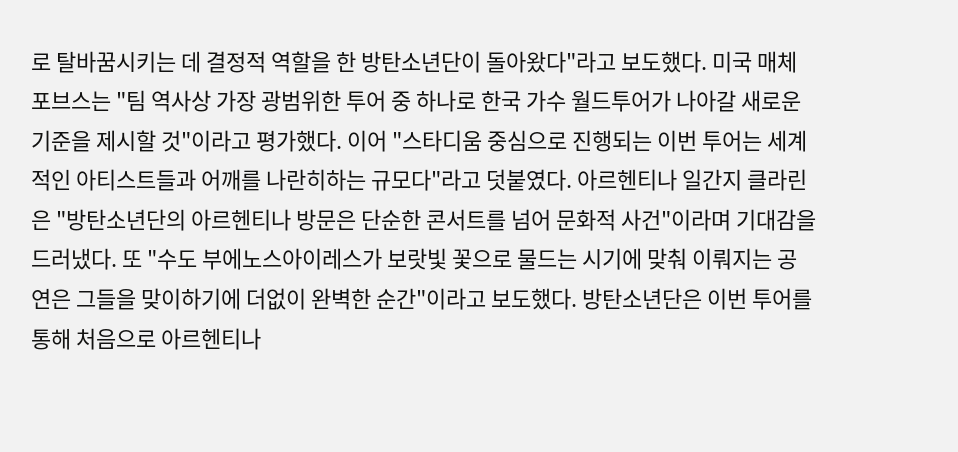로 탈바꿈시키는 데 결정적 역할을 한 방탄소년단이 돌아왔다"라고 보도했다. 미국 매체 포브스는 "팀 역사상 가장 광범위한 투어 중 하나로 한국 가수 월드투어가 나아갈 새로운 기준을 제시할 것"이라고 평가했다. 이어 "스타디움 중심으로 진행되는 이번 투어는 세계적인 아티스트들과 어깨를 나란히하는 규모다"라고 덧붙였다. 아르헨티나 일간지 클라린은 "방탄소년단의 아르헨티나 방문은 단순한 콘서트를 넘어 문화적 사건"이라며 기대감을 드러냈다. 또 "수도 부에노스아이레스가 보랏빛 꽃으로 물드는 시기에 맞춰 이뤄지는 공연은 그들을 맞이하기에 더없이 완벽한 순간"이라고 보도했다. 방탄소년단은 이번 투어를 통해 처음으로 아르헨티나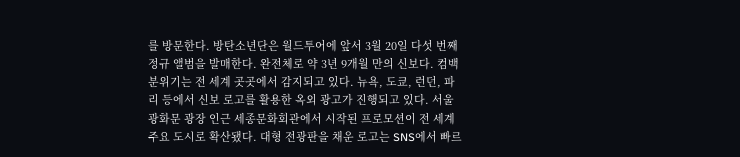를 방문한다. 방탄소년단은 월드투어에 앞서 3월 20일 다섯 번째 정규 앨범을 발매한다. 완전체로 약 3년 9개월 만의 신보다. 컴백 분위기는 전 세계 곳곳에서 감지되고 있다. 뉴욕, 도쿄, 런던, 파리 등에서 신보 로고를 활용한 옥외 광고가 진행되고 있다. 서울 광화문 광장 인근 세종문화회관에서 시작된 프로모션이 전 세계 주요 도시로 확산됐다. 대형 전광판을 채운 로고는 SNS에서 빠르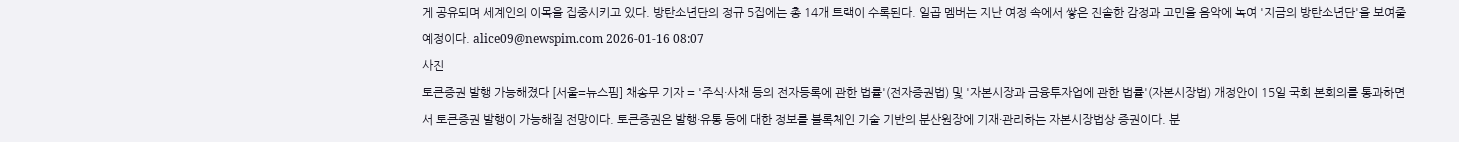게 공유되며 세계인의 이목을 집중시키고 있다. 방탄소년단의 정규 5집에는 총 14개 트랙이 수록된다. 일곱 멤버는 지난 여정 속에서 쌓은 진솔한 감정과 고민을 음악에 녹여 '지금의 방탄소년단'을 보여줄 예정이다. alice09@newspim.com 2026-01-16 08:07
사진
토큰증권 발행 가능해졌다 [서울=뉴스핌] 채송무 기자 = '주식·사채 등의 전자등록에 관한 법률'(전자증권법) 및 '자본시장과 금융투자업에 관한 법률'(자본시장법) 개정안이 15일 국회 본회의를 통과하면서 토큰증권 발행이 가능해질 전망이다. 토큰증권은 발행·유통 등에 대한 정보를 블록체인 기술 기반의 분산원장에 기재·관리하는 자본시장법상 증권이다. 분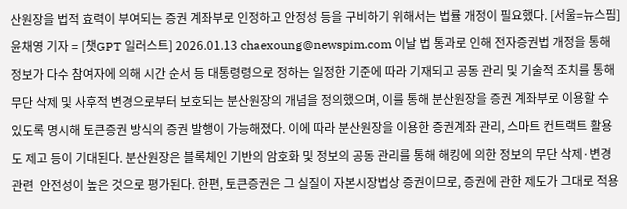산원장을 법적 효력이 부여되는 증권 계좌부로 인정하고 안정성 등을 구비하기 위해서는 법률 개정이 필요했다. [서울=뉴스핌] 윤채영 기자 = [챗GPT 일러스트] 2026.01.13 chaexoung@newspim.com 이날 법 통과로 인해 전자증권법 개정을 통해 정보가 다수 참여자에 의해 시간 순서 등 대통령령으로 정하는 일정한 기준에 따라 기재되고 공동 관리 및 기술적 조치를 통해 무단 삭제 및 사후적 변경으로부터 보호되는 분산원장의 개념을 정의했으며, 이를 통해 분산원장을 증권 계좌부로 이용할 수 있도록 명시해 토큰증권 방식의 증권 발행이 가능해졌다. 이에 따라 분산원장을 이용한 증권계좌 관리, 스마트 컨트랙트 활용도 제고 등이 기대된다. 분산원장은 블록체인 기반의 암호화 및 정보의 공동 관리를 통해 해킹에 의한 정보의 무단 삭제·변경 관련  안전성이 높은 것으로 평가된다. 한편, 토큰증권은 그 실질이 자본시장법상 증권이므로, 증권에 관한 제도가 그대로 적용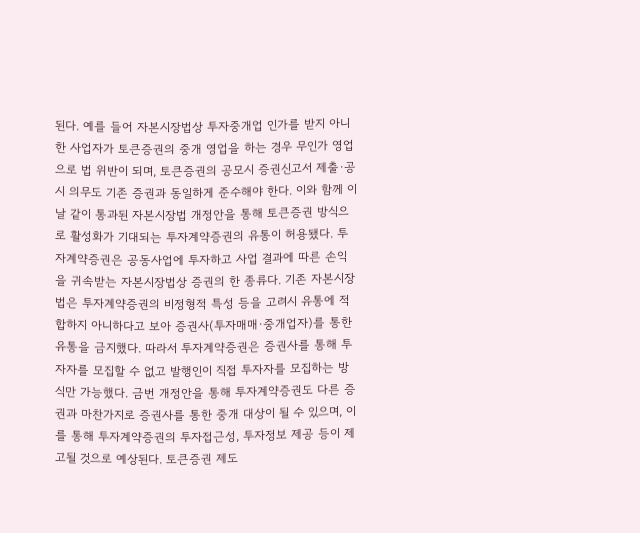된다. 예를 들어 자본시장법상 투자중개업 인가를 받지 아니한 사업자가 토큰증권의 중개 영업을 하는 경우 무인가 영업으로 법 위반이 되며, 토큰증권의 공모시 증권신고서 제출·공시 의무도 기존 증권과 동일하게 준수해야 한다. 이와 함께 이날 같이 통과된 자본시장법 개정안을 통해 토큰증권 방식으로 활성화가 기대되는 투자계약증권의 유통이 허용됐다. 투자계약증권은 공동사업에 투자하고 사업 결과에 따른 손익을 귀속받는 자본시장법상 증권의 한 종류다. 기존 자본시장법은 투자계약증권의 비정형적 특성 등을 고려시 유통에 적합하지 아니하다고 보아 증권사(투자매매·중개업자)를 통한 유통을 금지했다. 따라서 투자계약증권은 증권사를 통해 투자자를 모집할 수 없고 발행인이 직접 투자자를 모집하는 방식만 가능했다. 금번 개정안을 통해 투자계약증권도 다른 증권과 마찬가지로 증권사를 통한 중개 대상이 될 수 있으며, 이를 통해 투자계약증권의 투자접근성, 투자정보 제공 등이 제고될 것으로 예상된다. 토큰증권 제도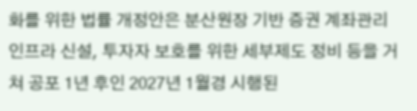화를 위한 법률 개정안은 분산원장 기반 증권 계좌관리 인프라 신설, 투자자 보호를 위한 세부제도 정비 등을 거쳐 공포 1년 후인 2027년 1월경 시행된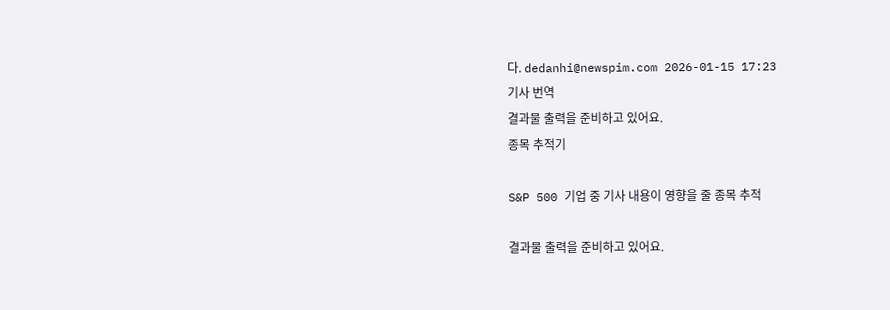다. dedanhi@newspim.com 2026-01-15 17:23
기사 번역
결과물 출력을 준비하고 있어요.
종목 추적기

S&P 500 기업 중 기사 내용이 영향을 줄 종목 추적

결과물 출력을 준비하고 있어요.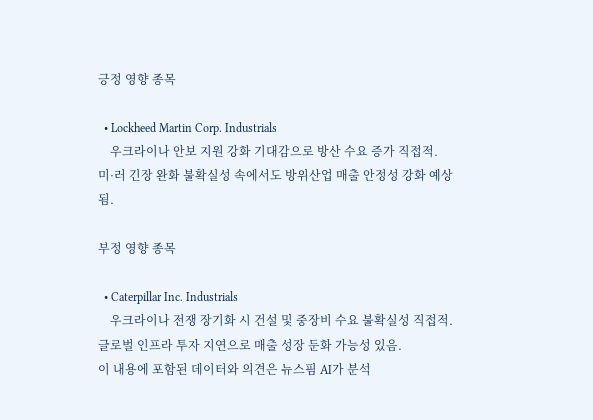긍정 영향 종목

  • Lockheed Martin Corp. Industrials
    우크라이나 안보 지원 강화 기대감으로 방산 수요 증가 직접적. 미·러 긴장 완화 불확실성 속에서도 방위산업 매출 안정성 강화 예상됨.

부정 영향 종목

  • Caterpillar Inc. Industrials
    우크라이나 전쟁 장기화 시 건설 및 중장비 수요 불확실성 직접적. 글로벌 인프라 투자 지연으로 매출 성장 둔화 가능성 있음.
이 내용에 포함된 데이터와 의견은 뉴스핌 AI가 분석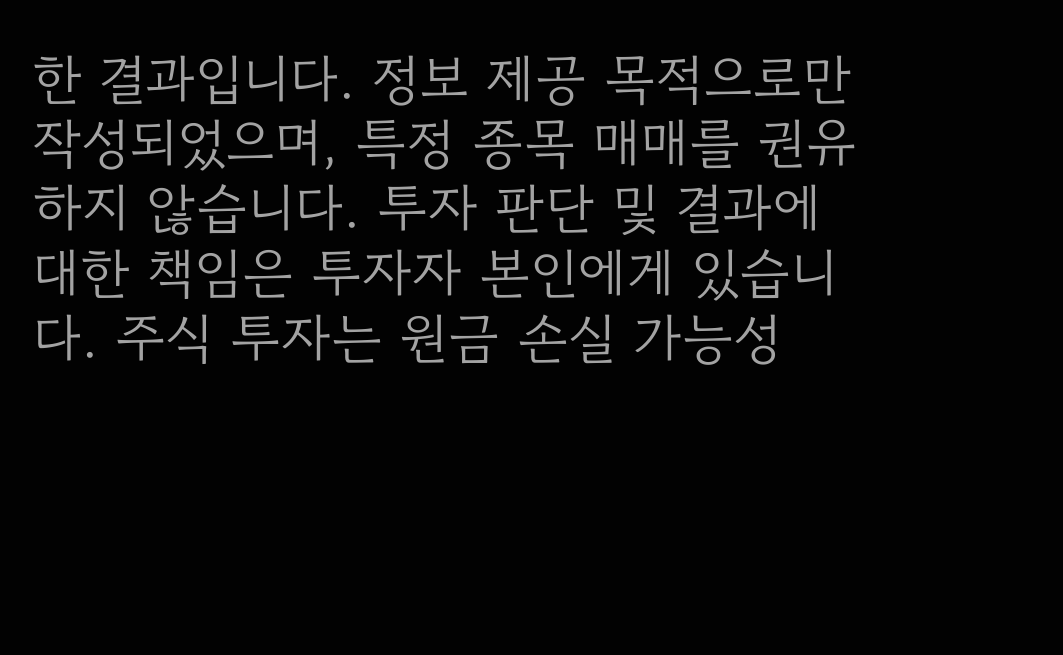한 결과입니다. 정보 제공 목적으로만 작성되었으며, 특정 종목 매매를 권유하지 않습니다. 투자 판단 및 결과에 대한 책임은 투자자 본인에게 있습니다. 주식 투자는 원금 손실 가능성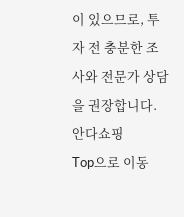이 있으므로, 투자 전 충분한 조사와 전문가 상담을 권장합니다.
안다쇼핑
Top으로 이동